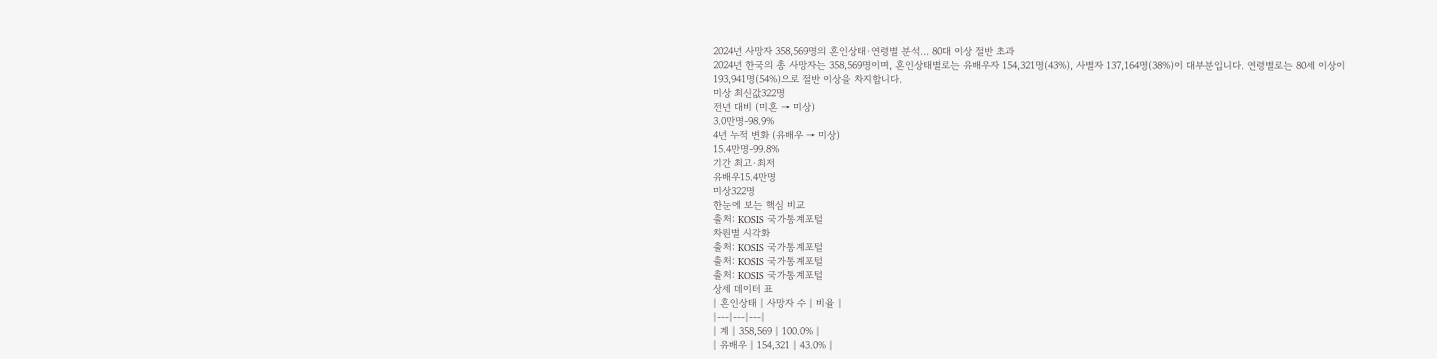2024년 사망자 358,569명의 혼인상태·연령별 분석… 80대 이상 절반 초과
2024년 한국의 총 사망자는 358,569명이며, 혼인상태별로는 유배우자 154,321명(43%), 사별자 137,164명(38%)이 대부분입니다. 연령별로는 80세 이상이 193,941명(54%)으로 절반 이상을 차지합니다.
미상 최신값322명
전년 대비 (미혼 → 미상)
3.0만명-98.9%
4년 누적 변화 (유배우 → 미상)
15.4만명-99.8%
기간 최고·최저
유배우15.4만명
미상322명
한눈에 보는 핵심 비교
출처: KOSIS 국가통계포털
차원별 시각화
출처: KOSIS 국가통계포털
출처: KOSIS 국가통계포털
출처: KOSIS 국가통계포털
상세 데이터 표
| 혼인상태 | 사망자 수 | 비율 |
|---|---|---|
| 계 | 358,569 | 100.0% |
| 유배우 | 154,321 | 43.0% |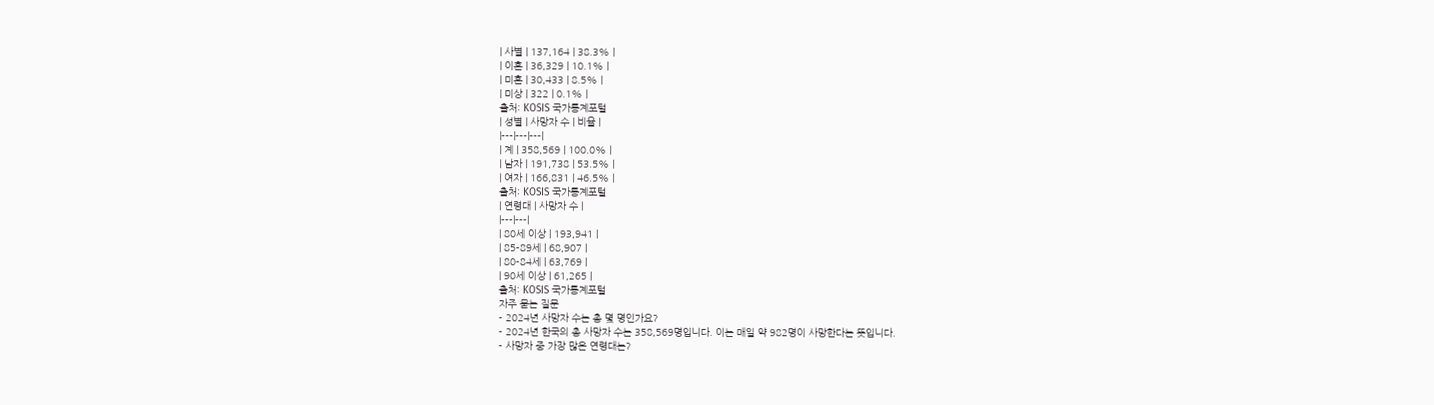| 사별 | 137,164 | 38.3% |
| 이혼 | 36,329 | 10.1% |
| 미혼 | 30,433 | 8.5% |
| 미상 | 322 | 0.1% |
출처: KOSIS 국가통계포털
| 성별 | 사망자 수 | 비율 |
|---|---|---|
| 계 | 358,569 | 100.0% |
| 남자 | 191,738 | 53.5% |
| 여자 | 166,831 | 46.5% |
출처: KOSIS 국가통계포털
| 연령대 | 사망자 수 |
|---|---|
| 80세 이상 | 193,941 |
| 85-89세 | 68,907 |
| 80-84세 | 63,769 |
| 90세 이상 | 61,265 |
출처: KOSIS 국가통계포털
자주 묻는 질문
- 2024년 사망자 수는 총 몇 명인가요?
- 2024년 한국의 총 사망자 수는 358,569명입니다. 이는 매일 약 982명이 사망한다는 뜻입니다.
- 사망자 중 가장 많은 연령대는?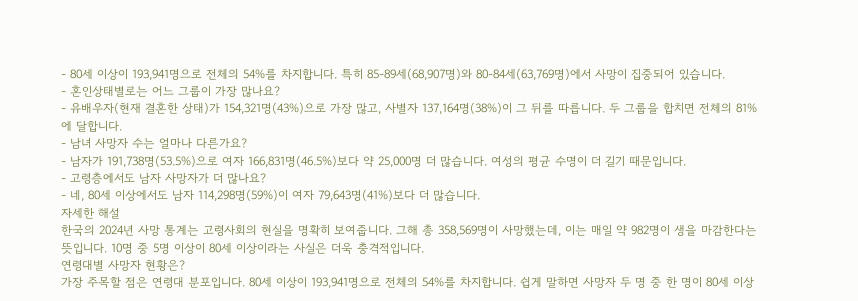- 80세 이상이 193,941명으로 전체의 54%를 차지합니다. 특히 85-89세(68,907명)와 80-84세(63,769명)에서 사망이 집중되어 있습니다.
- 혼인상태별로는 어느 그룹이 가장 많나요?
- 유배우자(현재 결혼한 상태)가 154,321명(43%)으로 가장 많고, 사별자 137,164명(38%)이 그 뒤를 따릅니다. 두 그룹을 합치면 전체의 81%에 달합니다.
- 남녀 사망자 수는 얼마나 다른가요?
- 남자가 191,738명(53.5%)으로 여자 166,831명(46.5%)보다 약 25,000명 더 많습니다. 여성의 평균 수명이 더 길기 때문입니다.
- 고령층에서도 남자 사망자가 더 많나요?
- 네, 80세 이상에서도 남자 114,298명(59%)이 여자 79,643명(41%)보다 더 많습니다.
자세한 해설
한국의 2024년 사망 통계는 고령사회의 현실을 명확히 보여줍니다. 그해 총 358,569명이 사망했는데, 이는 매일 약 982명이 생을 마감한다는 뜻입니다. 10명 중 5명 이상이 80세 이상이라는 사실은 더욱 충격적입니다.
연령대별 사망자 현황은?
가장 주목할 점은 연령대 분포입니다. 80세 이상이 193,941명으로 전체의 54%를 차지합니다. 쉽게 말하면 사망자 두 명 중 한 명이 80세 이상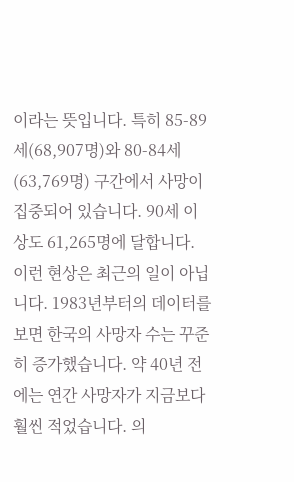이라는 뜻입니다. 특히 85-89세(68,907명)와 80-84세(63,769명) 구간에서 사망이 집중되어 있습니다. 90세 이상도 61,265명에 달합니다.
이런 현상은 최근의 일이 아닙니다. 1983년부터의 데이터를 보면 한국의 사망자 수는 꾸준히 증가했습니다. 약 40년 전에는 연간 사망자가 지금보다 훨씬 적었습니다. 의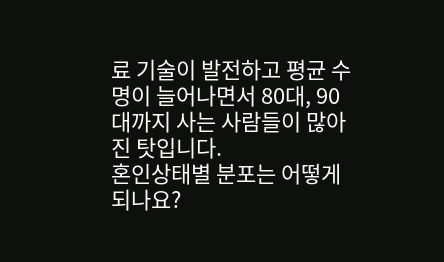료 기술이 발전하고 평균 수명이 늘어나면서 80대, 90대까지 사는 사람들이 많아진 탓입니다.
혼인상태별 분포는 어떻게 되나요?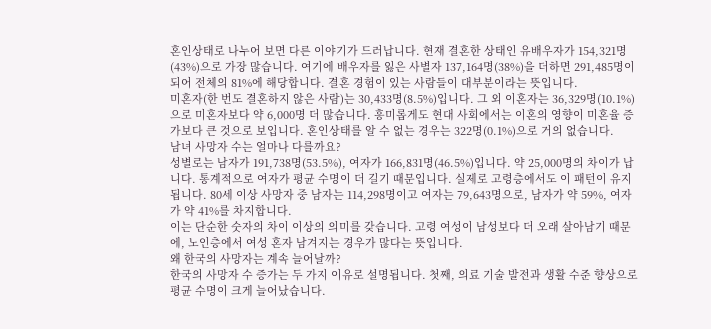혼인상태로 나누어 보면 다른 이야기가 드러납니다. 현재 결혼한 상태인 유배우자가 154,321명(43%)으로 가장 많습니다. 여기에 배우자를 잃은 사별자 137,164명(38%)을 더하면 291,485명이 되어 전체의 81%에 해당합니다. 결혼 경험이 있는 사람들이 대부분이라는 뜻입니다.
미혼자(한 번도 결혼하지 않은 사람)는 30,433명(8.5%)입니다. 그 외 이혼자는 36,329명(10.1%)으로 미혼자보다 약 6,000명 더 많습니다. 흥미롭게도 현대 사회에서는 이혼의 영향이 미혼율 증가보다 큰 것으로 보입니다. 혼인상태를 알 수 없는 경우는 322명(0.1%)으로 거의 없습니다.
남녀 사망자 수는 얼마나 다를까요?
성별로는 남자가 191,738명(53.5%), 여자가 166,831명(46.5%)입니다. 약 25,000명의 차이가 납니다. 통계적으로 여자가 평균 수명이 더 길기 때문입니다. 실제로 고령층에서도 이 패턴이 유지됩니다. 80세 이상 사망자 중 남자는 114,298명이고 여자는 79,643명으로, 남자가 약 59%, 여자가 약 41%를 차지합니다.
이는 단순한 숫자의 차이 이상의 의미를 갖습니다. 고령 여성이 남성보다 더 오래 살아남기 때문에, 노인층에서 여성 혼자 남겨지는 경우가 많다는 뜻입니다.
왜 한국의 사망자는 계속 늘어날까?
한국의 사망자 수 증가는 두 가지 이유로 설명됩니다. 첫째, 의료 기술 발전과 생활 수준 향상으로 평균 수명이 크게 늘어났습니다.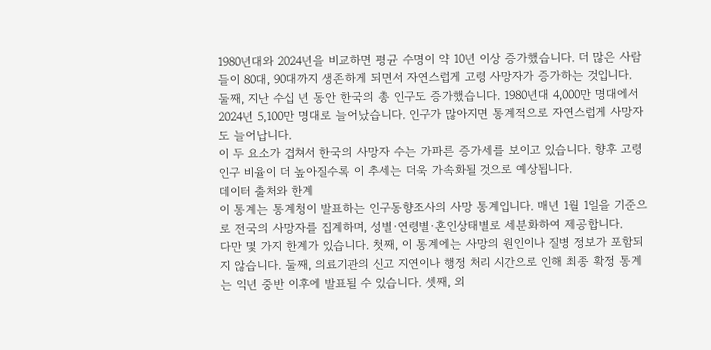1980년대와 2024년을 비교하면 평균 수명이 약 10년 이상 증가했습니다. 더 많은 사람들이 80대, 90대까지 생존하게 되면서 자연스럽게 고령 사망자가 증가하는 것입니다.
둘째, 지난 수십 년 동안 한국의 총 인구도 증가했습니다. 1980년대 4,000만 명대에서 2024년 5,100만 명대로 늘어났습니다. 인구가 많아지면 통계적으로 자연스럽게 사망자도 늘어납니다.
이 두 요소가 겹쳐서 한국의 사망자 수는 가파른 증가세를 보이고 있습니다. 향후 고령 인구 비율이 더 높아질수록 이 추세는 더욱 가속화될 것으로 예상됩니다.
데이터 출처와 한계
이 통계는 통계청이 발표하는 인구동향조사의 사망 통계입니다. 매년 1월 1일을 기준으로 전국의 사망자를 집계하며, 성별·연령별·혼인상태별로 세분화하여 제공합니다.
다만 몇 가지 한계가 있습니다. 첫째, 이 통계에는 사망의 원인이나 질병 정보가 포함되지 않습니다. 둘째, 의료기관의 신고 지연이나 행정 처리 시간으로 인해 최종 확정 통계는 익년 중반 이후에 발표될 수 있습니다. 셋째, 외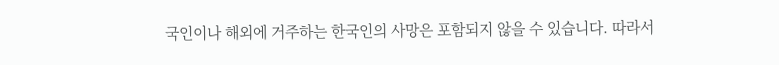국인이나 해외에 거주하는 한국인의 사망은 포함되지 않을 수 있습니다. 따라서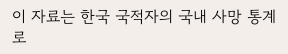이 자료는 한국 국적자의 국내 사망 통계로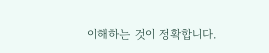이해하는 것이 정확합니다.